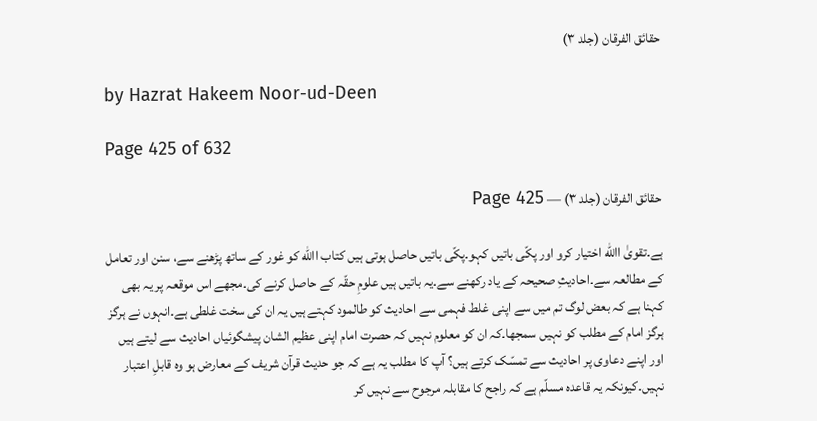حقائق الفرقان (جلد ۳)

by Hazrat Hakeem Noor-ud-Deen

Page 425 of 632

حقائق الفرقان (جلد ۳) — Page 425

ہے۔تقویٰ االله اختیار کرو اور پکّی باتیں کہو۔پکّی باتیں حاصل ہوتی ہیں کتاب االله کو غور کے ساتھ پڑھنے سے، سنن اور تعامل کے مطالعہ سے۔احادیثِ صحیحہ کے یاد رکھنے سے۔یہ باتیں ہیں علومِ حقّہ کے حاصل کرنے کی۔مجھے اس موقعہ پر یہ بھی کہنا ہے کہ بعض لوگ تم میں سے اپنی غلط فہمی سے احادیث کو طالمود کہتے ہیں یہ ان کی سخت غلطی ہے۔انہوں نے ہرگز ہرگز امام کے مطلب کو نہیں سمجھا۔کہ ان کو معلوم نہیں کہ حصرت امام اپنی عظیم الشان پیشگوئیاں احادیث سے لیتے ہیں اور اپنے دعاوی پر احادیث سے تمسّک کرتے ہیں؟ آپ کا مطلب یہ ہے کہ جو حدیث قرآن شریف کے معارض ہو وہ قابلِ اعتبار نہیں۔کیونکہ یہ قاعدہ مسلّم ہے کہ راجح کا مقابلہ مرجوح سے نہیں کر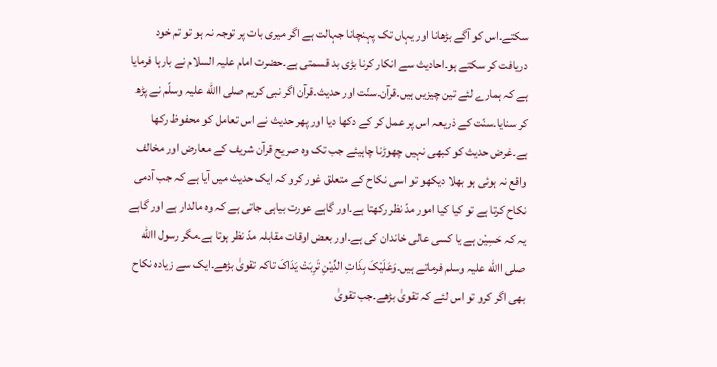سکتے۔اس کو آگے بڑھانا اور یہاں تک پہنچانا جہالت ہے اگر میری بات پر توجہ نہ ہو تو تم خود دریافت کر سکتے ہو۔احادیث سے انکار کرنا بڑی بد قسمتی ہے۔حضرت امام علیہ السلام نے بارہا فرمایا ہے کہ ہمارے لئے تین چیزیں ہیں۔قرآن۔سنّت اور حدیث۔قرآن اگر نبی کریم صلی االله علیہ وسلّم نے پڑھ کر سنایا۔سنّت کے ذریعہ اس پر عمل کر کے دکھا دیا اور پھر حدیث نے اس تعامل کو محفوظ رکھا ہے۔غرض حدیث کو کبھی نہیں چھوڑنا چاہیئے جب تک وہ صریح قرآن شریف کے معارض اور مخالف واقع نہ ہوئی ہو بھلا دیکھو تو اسی نکاح کے متعلق غور کرو کہ ایک حدیث میں آیا ہے کہ جب آدمی نکاح کرتا ہے تو کیا کیا امور مدّ نظر رکھتا ہے۔اور گاہے عورت بیاہی جاتی ہے کہ وہ مالدار ہے اور گاہے یہ کہ حَسِیْن ہے یا کسی عالی خاندان کی ہے۔اور بعض اوقات مقابلہ مدّ نظر ہوتا ہے۔مگر رسول االله صلی االله علیہ وسلم فرماتے ہیں۔وَعَلَیْکَ بِذَاتِ الدِّیْنِ تَرِبَتْ یَدَاکَ تاکہ تقویٰ بڑھے۔ایک سے زیادہ نکاح بھی اگر کرو تو اس لئے کہ تقویٰ بڑھے۔جب تقویٰ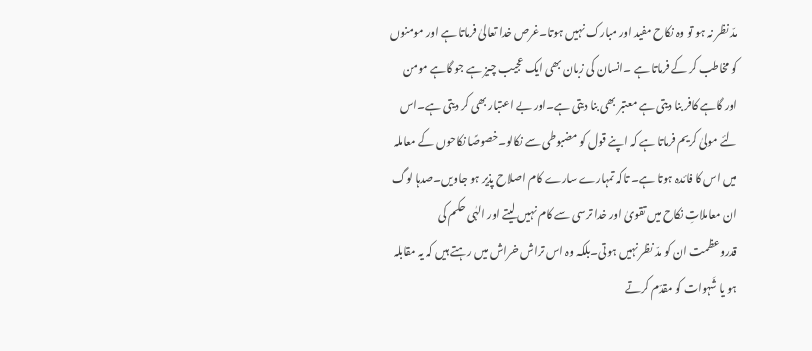مدّ نظر نہ ہو تو وہ نکاح مفید اور مبارک نہیں ہوتا۔غرص خدا تعالیٰ فرماتا ہے اور مومنوں کو مخاطب کر کے فرماتا ہے ۔انسان کی زبان بھی ایک عجیب چیز ہے جو گاہے مومن اور گاہے کافر بنا دیتی ہے معتبر بھی بنا دیتی ہے۔اور بے اعتبار بھی کر دیتی ہے۔اس لئے مولیٰ کریم فرماتا ہے کہ اپنے قول کو مضبوطی سے نکالو۔خصوصًا نکاحوں کے معاملہ میں اس کا فائدہ ہوتا ہے۔ تاکہ تمہارے سارے کام اصلاح پذیر ہو جاویں۔صدہا لوگ ان معاملاتِ نکاح میں تقویٰ اور خدا ترسی سے کام نہیں لیتے اور الہٰی حکم کی قدروعظمت ان کو مدّ نظر نہیں ہوتی۔بلکہ وہ اس تراش خراش میں رہتے ہیں کہ یہ مقابلہ ہو یا شَہوات کو مقدّم کرتے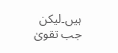ہیں۔لیکن جب تقویٰ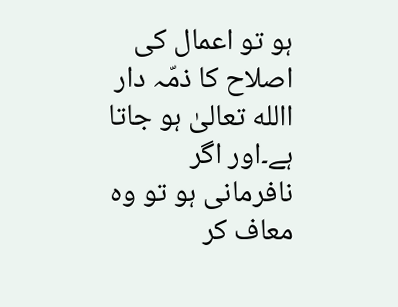ہو تو اعمال کی اصلاح کا ذمّہ دار االله تعالیٰ ہو جاتا ہے۔اور اگر نافرمانی ہو تو وہ معاف کر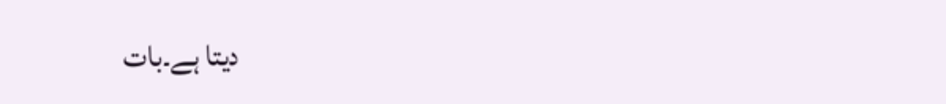دیتا ہے۔بات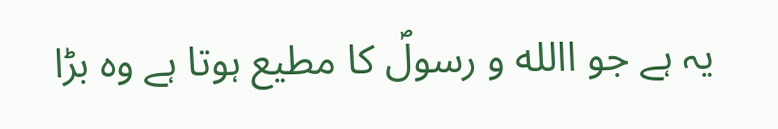یہ ہے جو االله و رسولؐ کا مطیع ہوتا ہے وہ بڑا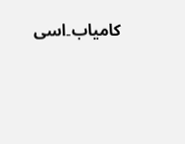کامیاب۔اسی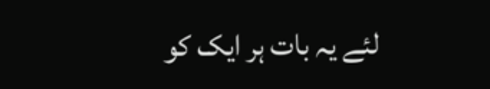لئے یہ بات ہر ایک کو